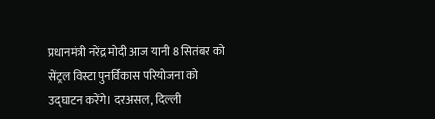प्रधानमंत्री नरेंद्र मोदी आज यानी 8 सितंबर को सेंट्रल विस्टा पुनर्विकास परियोजना को उद्घाटन करेंगे। दरअसल, दिल्ली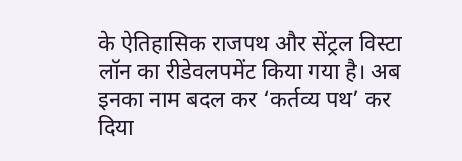के ऐतिहासिक राजपथ और सेंट्रल विस्टा लॉन का रीडेवलपमेंट किया गया है। अब इनका नाम बदल कर ‘कर्तव्य पथ’ कर दिया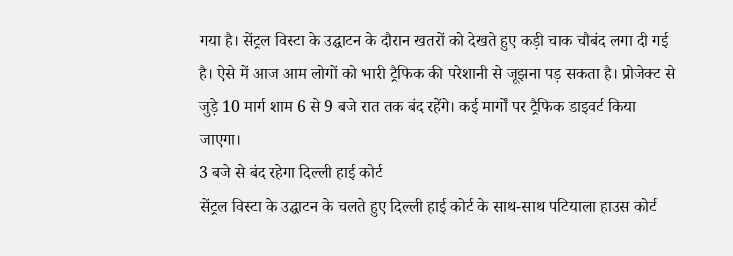गया है। सेंट्रल विस्टा के उद्घाटन के दौरान खतरों को देखते हुए कड़ी चाक चौबंद लगा दी गई है। ऐसे में आज आम लोगों को भारी ट्रैफिक की परेशानी से जूझना पड़ सकता है। प्रोजेक्ट से जुड़े 10 मार्ग शाम 6 से 9 बजे रात तक बंद रहेंगे। कई मार्गों पर ट्रैफिक डाइवर्ट किया जाएगा।
3 बजे से बंद रहेगा दिल्ली हाई कोर्ट
सेंट्रल विस्टा के उद्घाटन के चलते हुए दिल्ली हाई कोर्ट के साथ-साथ पटियाला हाउस कोर्ट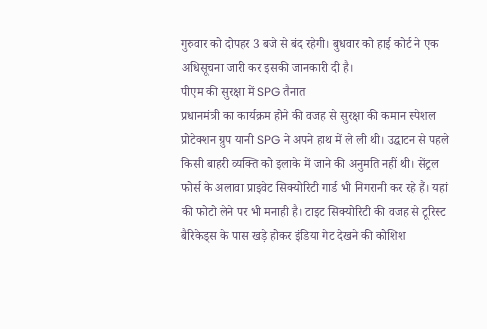गुरुवार को दोपहर 3 बजे से बंद रहेगी। बुधवार को हाई कोर्ट ने एक अधिसूचना जारी कर इसकी जानकारी दी है।
पीएम की सुरक्षा में SPG तैनात
प्रधानमंत्री का कार्यक्रम होने की वजह से सुरक्षा की कमान स्पेशल प्रोटेक्शन ग्रुप यानी SPG ने अपने हाथ में ले ली थी। उद्घाटन से पहले किसी बाहरी व्यक्ति को इलाके में जाने की अनुमति नहीं थी। सेंट्रल फोर्स के अलावा प्राइवेट सिक्योरिटी गार्ड भी निगरानी कर रहे हैं। यहां की फोटो लेने पर भी मनाही है। टाइट सिक्योरिटी की वजह से टूरिस्ट बैरिकेड्स के पास खड़े होकर इंडिया गेट देखने की कोशिश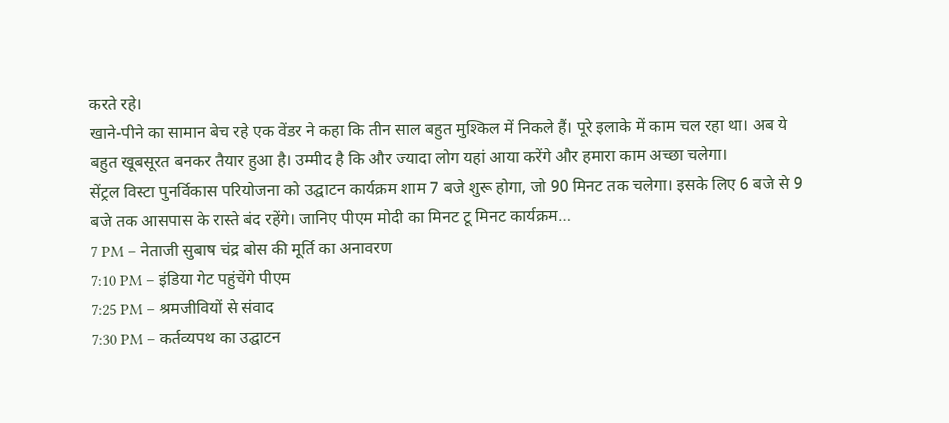करते रहे।
खाने-पीने का सामान बेच रहे एक वेंडर ने कहा कि तीन साल बहुत मुश्किल में निकले हैं। पूरे इलाके में काम चल रहा था। अब ये बहुत खूबसूरत बनकर तैयार हुआ है। उम्मीद है कि और ज्यादा लोग यहां आया करेंगे और हमारा काम अच्छा चलेगा।
सेंट्रल विस्टा पुनर्विकास परियोजना को उद्घाटन कार्यक्रम शाम 7 बजे शुरू होगा, जो 90 मिनट तक चलेगा। इसके लिए 6 बजे से 9 बजे तक आसपास के रास्ते बंद रहेंगे। जानिए पीएम मोदी का मिनट टू मिनट कार्यक्रम…
7 PM – नेताजी सुबाष चंद्र बोस की मूर्ति का अनावरण
7:10 PM – इंडिया गेट पहुंचेंगे पीएम
7:25 PM – श्रमजीवियों से संवाद
7:30 PM – कर्तव्यपथ का उद्घाटन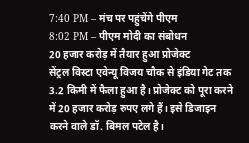7:40 PM – मंच पर पहुंचेंगे पीएम
8:02 PM – पीएम मोदी का संबोधन
20 हजार करोड़ में तैयार हुआ प्रोजेक्ट
सेंट्रल विस्टा एवेन्यू विजय चौक से इंडिया गेट तक 3.2 किमी में फैला हुआ है। प्रोजेक्ट को पूरा करने में 20 हजार करोड़ रुपए लगे हैं। इसे डिजाइन करने वाले डॉ. बिमल पटेल है।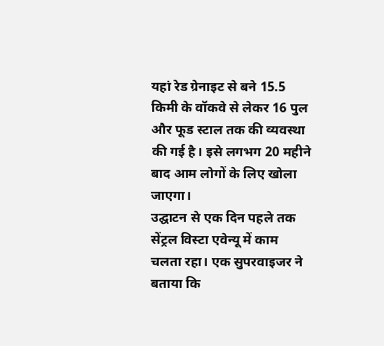यहां रेड ग्रेनाइट से बने 15.5 किमी के वॉकवे से लेकर 16 पुल और फूड स्टाल तक की व्यवस्था की गई है। इसे लगभग 20 महीने बाद आम लोगों के लिए खोला जाएगा।
उद्घाटन से एक दिन पहले तक सेंट्रल विस्टा एवेन्यू में काम चलता रहा। एक सुपरवाइजर ने बताया कि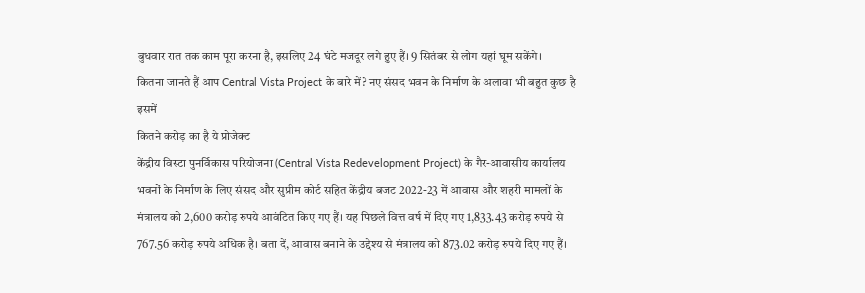बुधवार रात तक काम पूरा करना है, इसलिए 24 घंटे मजदूर लगे हुए हैं। 9 सितंबर से लोग यहां घूम सकेंगे।
कितना जानते हैं आप Central Vista Project के बारे में? नए संसद भवन के निर्माण के अलावा भी बहुत कुछ है इसमें
कितने करोड़ का है ये प्रोजेक्ट
केंद्रीय विस्टा पुनर्विकास परियोजना (Central Vista Redevelopment Project) के गैर-आवासीय कार्यालय भवनों के निर्माण के लिए संसद और सुप्रीम कोर्ट सहित केंद्रीय बजट 2022-23 में आवास और शहरी मामलों के मंत्रालय को 2,600 करोड़ रुपये आवंटित किए गए हैं। यह पिछले वित्त वर्ष में दिए गए 1,833.43 करोड़ रुपये से 767.56 करोड़ रुपये अधिक है। बता दें, आवास बनाने के उद्देश्य से मंत्रालय को 873.02 करोड़ रुपये दिए गए हैं।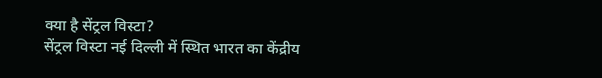क्या है सेंट्रल विस्टा?
सेंट्रल विस्टा नई दिल्ली में स्थित भारत का केंद्रीय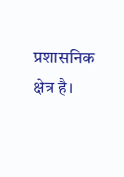प्रशासनिक क्षेत्र है।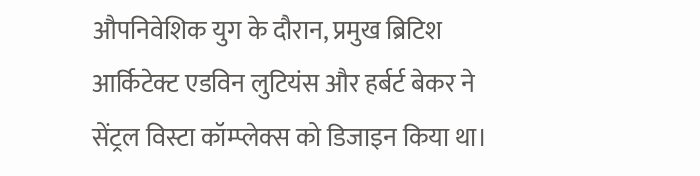औपनिवेशिक युग के दौरान, प्रमुख ब्रिटिश आर्किटेक्ट एडविन लुटियंस और हर्बर्ट बेकर ने सेंट्रल विस्टा कॉम्प्लेक्स को डिजाइन किया था।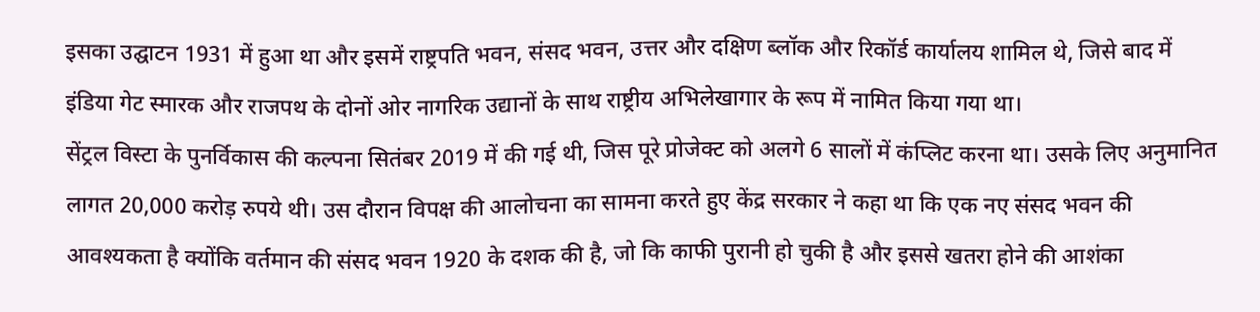इसका उद्घाटन 1931 में हुआ था और इसमें राष्ट्रपति भवन, संसद भवन, उत्तर और दक्षिण ब्लॉक और रिकॉर्ड कार्यालय शामिल थे, जिसे बाद में इंडिया गेट स्मारक और राजपथ के दोनों ओर नागरिक उद्यानों के साथ राष्ट्रीय अभिलेखागार के रूप में नामित किया गया था।
सेंट्रल विस्टा के पुनर्विकास की कल्पना सितंबर 2019 में की गई थी, जिस पूरे प्रोजेक्ट को अलगे 6 सालों में कंप्लिट करना था। उसके लिए अनुमानित लागत 20,000 करोड़ रुपये थी। उस दौरान विपक्ष की आलोचना का सामना करते हुए केंद्र सरकार ने कहा था कि एक नए संसद भवन की आवश्यकता है क्योंकि वर्तमान की संसद भवन 1920 के दशक की है, जो कि काफी पुरानी हो चुकी है और इससे खतरा होने की आशंका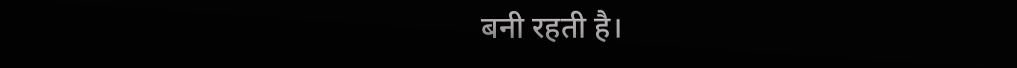बनी रहती है।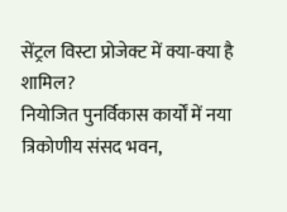सेंट्रल विस्टा प्रोजेक्ट में क्या-क्या है शामिल?
नियोजित पुनर्विकास कार्यों में नया त्रिकोणीय संसद भवन,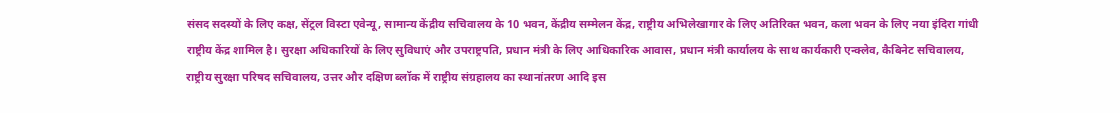संसद सदस्यों के लिए कक्ष, सेंट्रल विस्टा एवेन्यू, सामान्य केंद्रीय सचिवालय के 10 भवन, केंद्रीय सम्मेलन केंद्र, राष्ट्रीय अभिलेखागार के लिए अतिरिक्त भवन, कला भवन के लिए नया इंदिरा गांधी राष्ट्रीय केंद्र शामिल है। सुरक्षा अधिकारियों के लिए सुविधाएं और उपराष्ट्रपति, प्रधान मंत्री के लिए आधिकारिक आवास, प्रधान मंत्री कार्यालय के साथ कार्यकारी एन्क्लेव, कैबिनेट सचिवालय, राष्ट्रीय सुरक्षा परिषद सचिवालय, उत्तर और दक्षिण ब्लॉक में राष्ट्रीय संग्रहालय का स्थानांतरण आदि इस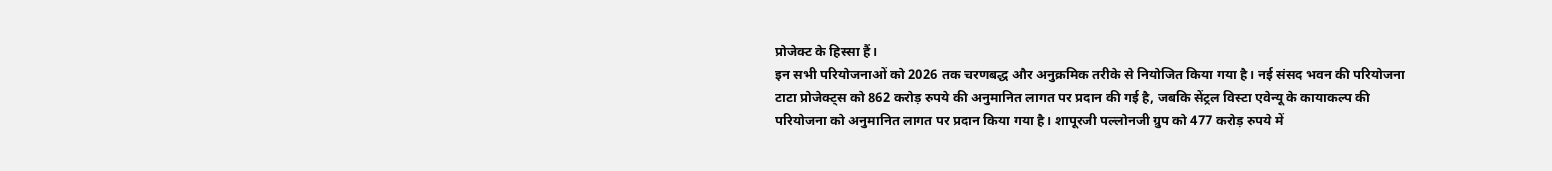प्रोजेक्ट के हिस्सा हैं।
इन सभी परियोजनाओं को 2026 तक चरणबद्ध और अनुक्रमिक तरीके से नियोजित किया गया है। नई संसद भवन की परियोजना टाटा प्रोजेक्ट्स को 862 करोड़ रुपये की अनुमानित लागत पर प्रदान की गई है, जबकि सेंट्रल विस्टा एवेन्यू के कायाकल्प की परियोजना को अनुमानित लागत पर प्रदान किया गया है। शापूरजी पल्लोनजी ग्रुप को 477 करोड़ रुपये में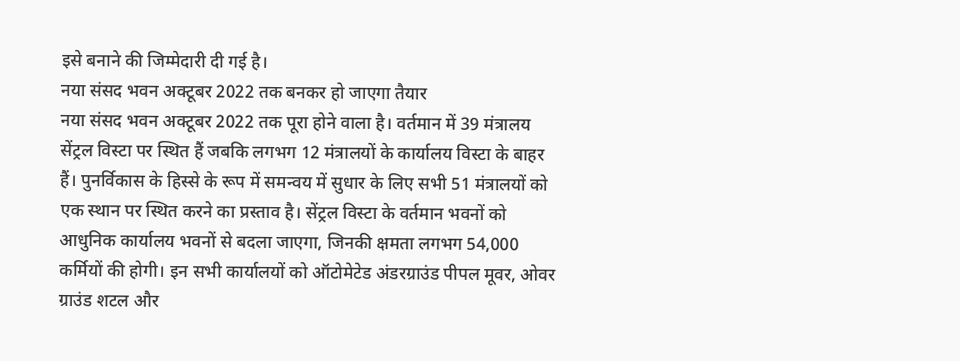इसे बनाने की जिम्मेदारी दी गई है।
नया संसद भवन अक्टूबर 2022 तक बनकर हो जाएगा तैयार
नया संसद भवन अक्टूबर 2022 तक पूरा होने वाला है। वर्तमान में 39 मंत्रालय सेंट्रल विस्टा पर स्थित हैं जबकि लगभग 12 मंत्रालयों के कार्यालय विस्टा के बाहर हैं। पुनर्विकास के हिस्से के रूप में समन्वय में सुधार के लिए सभी 51 मंत्रालयों को एक स्थान पर स्थित करने का प्रस्ताव है। सेंट्रल विस्टा के वर्तमान भवनों को आधुनिक कार्यालय भवनों से बदला जाएगा, जिनकी क्षमता लगभग 54,000 कर्मियों की होगी। इन सभी कार्यालयों को ऑटोमेटेड अंडरग्राउंड पीपल मूवर, ओवर ग्राउंड शटल और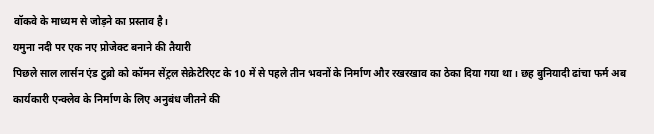वॉकवे के माध्यम से जोड़ने का प्रस्ताव है।
यमुना नदी पर एक नए प्रोजेक्ट बनाने की तैयारी
पिछले साल लार्सन एंड टुब्रो को कॉमन सेंट्रल सेक्रेटेरिएट के 10 में से पहले तीन भवनों के निर्माण और रखरखाव का ठेका दिया गया था। छह बुनियादी ढांचा फर्म अब कार्यकारी एन्क्लेव के निर्माण के लिए अनुबंध जीतने की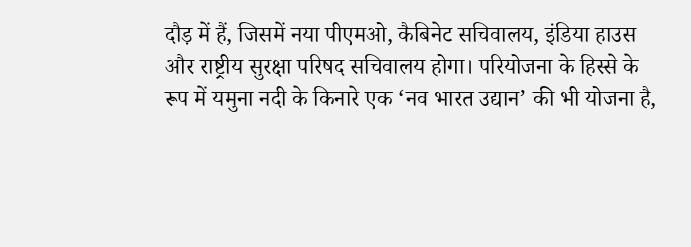दौड़ में हैं, जिसमें नया पीएमओ, कैबिनेट सचिवालय, इंडिया हाउस और राष्ट्रीय सुरक्षा परिषद सचिवालय होगा। परियोजना के हिस्से के रूप में यमुना नदी के किनारे एक ‘नव भारत उद्यान’ की भी योजना है,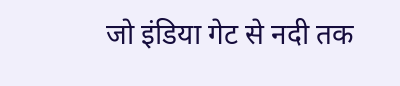जो इंडिया गेट से नदी तक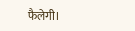फैलेगी।